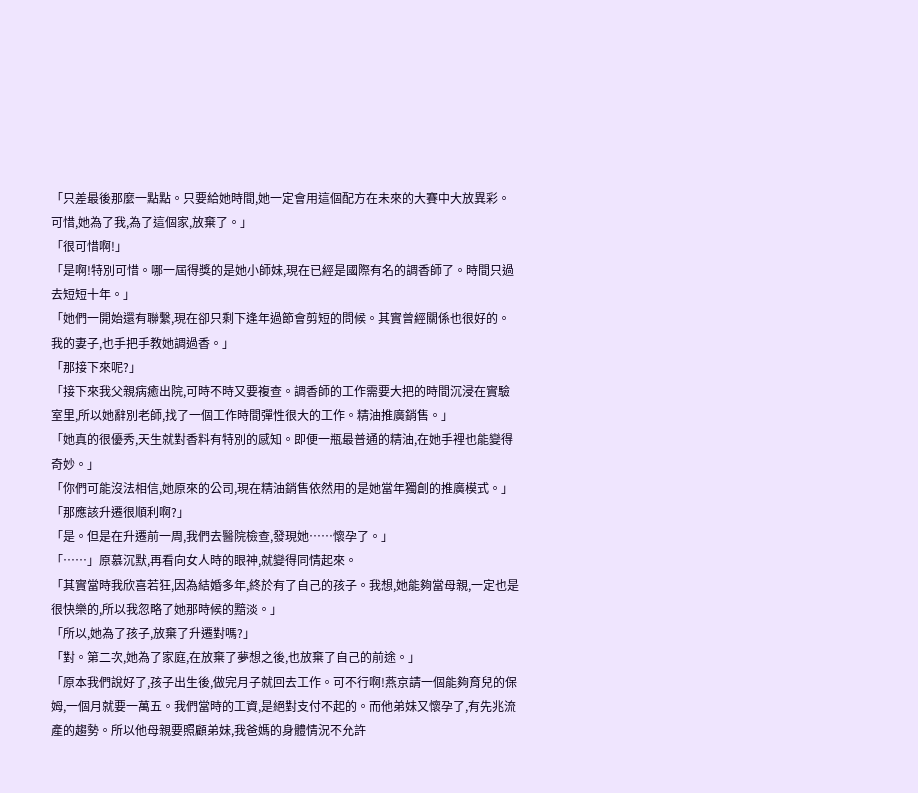「只差最後那麼一點點。只要給她時間,她一定會用這個配方在未來的大賽中大放異彩。可惜,她為了我,為了這個家,放棄了。」
「很可惜啊!」
「是啊!特別可惜。哪一屆得獎的是她小師妹,現在已經是國際有名的調香師了。時間只過去短短十年。」
「她們一開始還有聯繫,現在卻只剩下逢年過節會剪短的問候。其實曾經關係也很好的。我的妻子,也手把手教她調過香。」
「那接下來呢?」
「接下來我父親病癒出院,可時不時又要複查。調香師的工作需要大把的時間沉浸在實驗室里,所以她辭別老師,找了一個工作時間彈性很大的工作。精油推廣銷售。」
「她真的很優秀,天生就對香料有特別的感知。即便一瓶最普通的精油,在她手裡也能變得奇妙。」
「你們可能沒法相信,她原來的公司,現在精油銷售依然用的是她當年獨創的推廣模式。」
「那應該升遷很順利啊?」
「是。但是在升遷前一周,我們去醫院檢查,發現她……懷孕了。」
「……」原慕沉默,再看向女人時的眼神,就變得同情起來。
「其實當時我欣喜若狂,因為結婚多年,終於有了自己的孩子。我想,她能夠當母親,一定也是很快樂的,所以我忽略了她那時候的黯淡。」
「所以,她為了孩子,放棄了升遷對嗎?」
「對。第二次,她為了家庭,在放棄了夢想之後,也放棄了自己的前途。」
「原本我們說好了,孩子出生後,做完月子就回去工作。可不行啊!燕京請一個能夠育兒的保姆,一個月就要一萬五。我們當時的工資,是絕對支付不起的。而他弟妹又懷孕了,有先兆流產的趨勢。所以他母親要照顧弟妹,我爸媽的身體情況不允許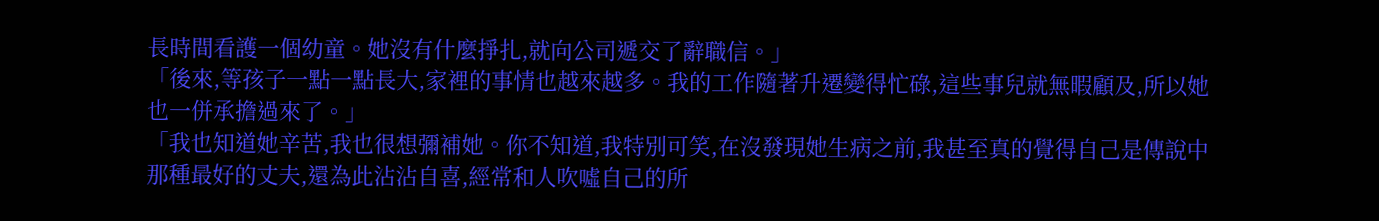長時間看護一個幼童。她沒有什麼掙扎,就向公司遞交了辭職信。」
「後來,等孩子一點一點長大,家裡的事情也越來越多。我的工作隨著升遷變得忙碌,這些事兒就無暇顧及,所以她也一併承擔過來了。」
「我也知道她辛苦,我也很想彌補她。你不知道,我特別可笑,在沒發現她生病之前,我甚至真的覺得自己是傳說中那種最好的丈夫,還為此沾沾自喜,經常和人吹噓自己的所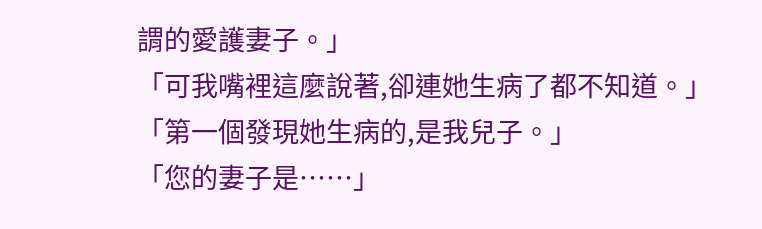謂的愛護妻子。」
「可我嘴裡這麼說著,卻連她生病了都不知道。」
「第一個發現她生病的,是我兒子。」
「您的妻子是……」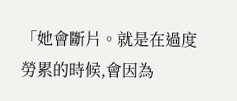「她會斷片。就是在過度勞累的時候,會因為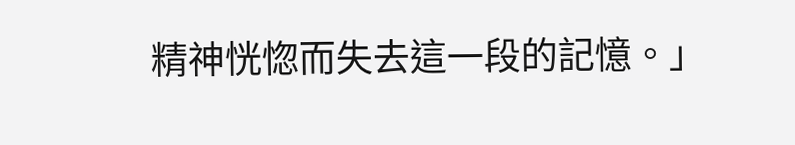精神恍惚而失去這一段的記憶。」